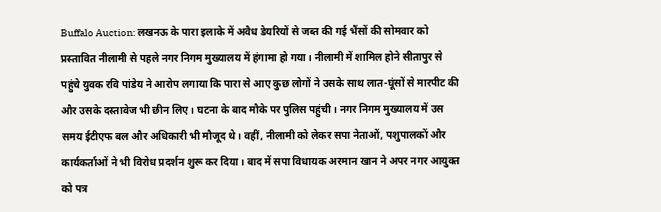Buffalo Auction: लखनऊ के पारा इलाके में अवैध डेयरियों से जब्त की गई भैंसों की सोमवार को प्रस्तावित नीलामी से पहले नगर निगम मुख्यालय में हंगामा हो गया। नीलामी में शामिल होने सीतापुर से पहुंचे युवक रवि पांडेय ने आरोप लगाया कि पारा से आए कुछ लोगों ने उसके साथ लात-घूंसों से मारपीट की और उसके दस्तावेज भी छीन लिए। घटना के बाद मौके पर पुलिस पहुंची। नगर निगम मुख्यालय में उस समय ईटीएफ बल और अधिकारी भी मौजूद थे। वहीं, नीलामी को लेकर सपा नेताओं, पशुपालकों और कार्यकर्ताओं ने भी विरोध प्रदर्शन शुरू कर दिया। बाद में सपा विधायक अरमान खान ने अपर नगर आयुक्त को पत्र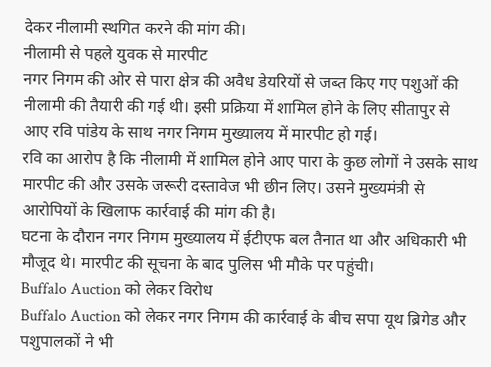देकर नीलामी स्थगित करने की मांग की।
नीलामी से पहले युवक से मारपीट
नगर निगम की ओर से पारा क्षेत्र की अवैध डेयरियों से जब्त किए गए पशुओं की नीलामी की तैयारी की गई थी। इसी प्रक्रिया में शामिल होने के लिए सीतापुर से आए रवि पांडेय के साथ नगर निगम मुख्यालय में मारपीट हो गई।
रवि का आरोप है कि नीलामी में शामिल होने आए पारा के कुछ लोगों ने उसके साथ मारपीट की और उसके जरूरी दस्तावेज भी छीन लिए। उसने मुख्यमंत्री से आरोपियों के खिलाफ कार्रवाई की मांग की है।
घटना के दौरान नगर निगम मुख्यालय में ईटीएफ बल तैनात था और अधिकारी भी मौजूद थे। मारपीट की सूचना के बाद पुलिस भी मौके पर पहुंची।
Buffalo Auction को लेकर विरोध
Buffalo Auction को लेकर नगर निगम की कार्रवाई के बीच सपा यूथ ब्रिगेड और पशुपालकों ने भी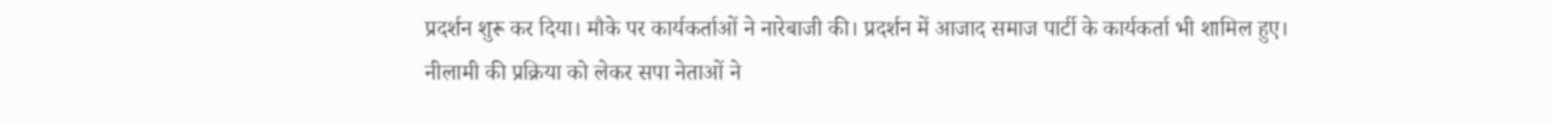प्रदर्शन शुरू कर दिया। मौके पर कार्यकर्ताओं ने नारेबाजी की। प्रदर्शन में आजाद समाज पार्टी के कार्यकर्ता भी शामिल हुए।
नीलामी की प्रक्रिया को लेकर सपा नेताओं ने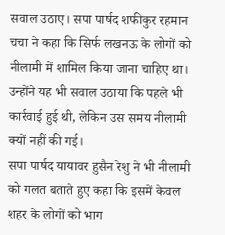सवाल उठाए। सपा पार्षद शफीकुर रहमान चचा ने कहा कि सिर्फ लखनऊ के लोगों को नीलामी में शामिल किया जाना चाहिए था। उन्होंने यह भी सवाल उठाया कि पहले भी कार्रवाई हुई थी, लेकिन उस समय नीलामी क्यों नहीं की गई।
सपा पार्षद यायावर हुसैन रेशु ने भी नीलामी को गलत बताते हुए कहा कि इसमें केवल शहर के लोगों को भाग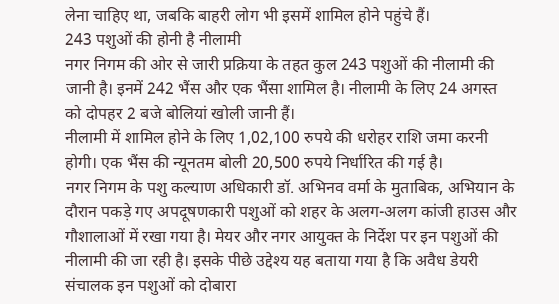लेना चाहिए था, जबकि बाहरी लोग भी इसमें शामिल होने पहुंचे हैं।
243 पशुओं की होनी है नीलामी
नगर निगम की ओर से जारी प्रक्रिया के तहत कुल 243 पशुओं की नीलामी की जानी है। इनमें 242 भैंस और एक भैंसा शामिल है। नीलामी के लिए 24 अगस्त को दोपहर 2 बजे बोलियां खोली जानी हैं।
नीलामी में शामिल होने के लिए 1,02,100 रुपये की धरोहर राशि जमा करनी होगी। एक भैंस की न्यूनतम बोली 20,500 रुपये निर्धारित की गई है।
नगर निगम के पशु कल्याण अधिकारी डॉ. अभिनव वर्मा के मुताबिक, अभियान के दौरान पकड़े गए अपदूषणकारी पशुओं को शहर के अलग-अलग कांजी हाउस और गौशालाओं में रखा गया है। मेयर और नगर आयुक्त के निर्देश पर इन पशुओं की नीलामी की जा रही है। इसके पीछे उद्देश्य यह बताया गया है कि अवैध डेयरी संचालक इन पशुओं को दोबारा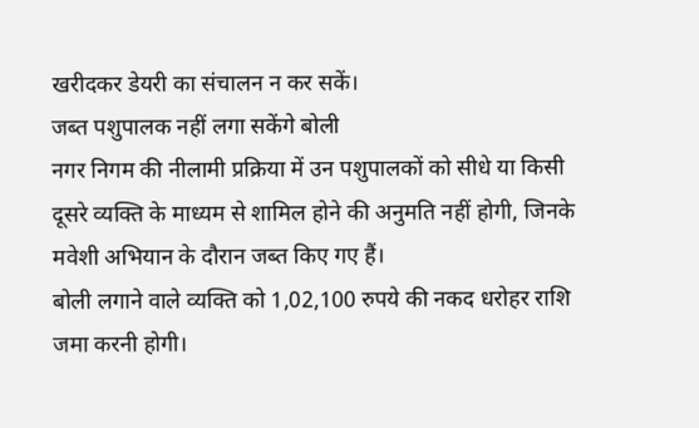खरीदकर डेयरी का संचालन न कर सकें।
जब्त पशुपालक नहीं लगा सकेंगे बोली
नगर निगम की नीलामी प्रक्रिया में उन पशुपालकों को सीधे या किसी दूसरे व्यक्ति के माध्यम से शामिल होने की अनुमति नहीं होगी, जिनके मवेशी अभियान के दौरान जब्त किए गए हैं।
बोली लगाने वाले व्यक्ति को 1,02,100 रुपये की नकद धरोहर राशि जमा करनी होगी।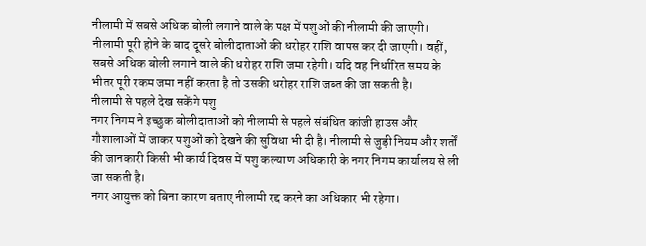नीलामी में सबसे अधिक बोली लगाने वाले के पक्ष में पशुओं की नीलामी की जाएगी।
नीलामी पूरी होने के बाद दूसरे बोलीदाताओं की धरोहर राशि वापस कर दी जाएगी। वहीं, सबसे अधिक बोली लगाने वाले की धरोहर राशि जमा रहेगी। यदि वह निर्धारित समय के भीतर पूरी रकम जमा नहीं करता है तो उसकी धरोहर राशि जब्त की जा सकती है।
नीलामी से पहले देख सकेंगे पशु
नगर निगम ने इच्छुक बोलीदाताओं को नीलामी से पहले संबंधित कांजी हाउस और गौशालाओं में जाकर पशुओं को देखने की सुविधा भी दी है। नीलामी से जुड़ी नियम और शर्तों की जानकारी किसी भी कार्य दिवस में पशु कल्याण अधिकारी के नगर निगम कार्यालय से ली जा सकती है।
नगर आयुक्त को बिना कारण बताए नीलामी रद्द करने का अधिकार भी रहेगा।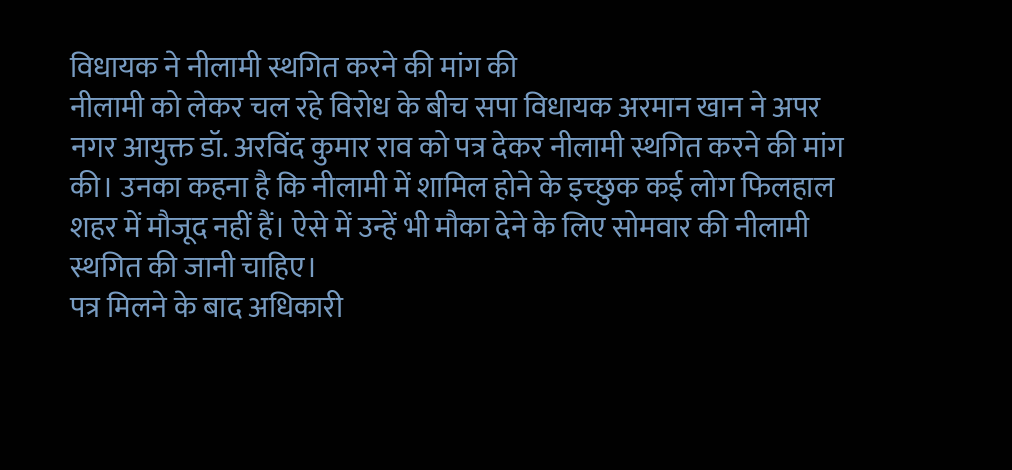विधायक ने नीलामी स्थगित करने की मांग की
नीलामी को लेकर चल रहे विरोध के बीच सपा विधायक अरमान खान ने अपर नगर आयुक्त डॉ. अरविंद कुमार राव को पत्र देकर नीलामी स्थगित करने की मांग की। उनका कहना है कि नीलामी में शामिल होने के इच्छुक कई लोग फिलहाल शहर में मौजूद नहीं हैं। ऐसे में उन्हें भी मौका देने के लिए सोमवार की नीलामी स्थगित की जानी चाहिए।
पत्र मिलने के बाद अधिकारी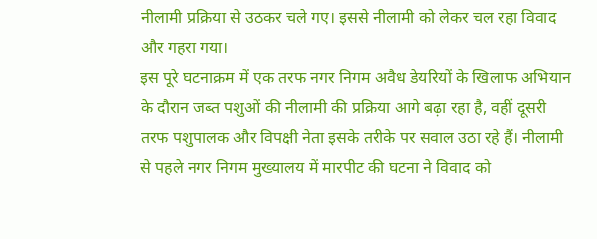नीलामी प्रक्रिया से उठकर चले गए। इससे नीलामी को लेकर चल रहा विवाद और गहरा गया।
इस पूरे घटनाक्रम में एक तरफ नगर निगम अवैध डेयरियों के खिलाफ अभियान के दौरान जब्त पशुओं की नीलामी की प्रक्रिया आगे बढ़ा रहा है, वहीं दूसरी तरफ पशुपालक और विपक्षी नेता इसके तरीके पर सवाल उठा रहे हैं। नीलामी से पहले नगर निगम मुख्यालय में मारपीट की घटना ने विवाद को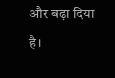और बढ़ा दिया है।